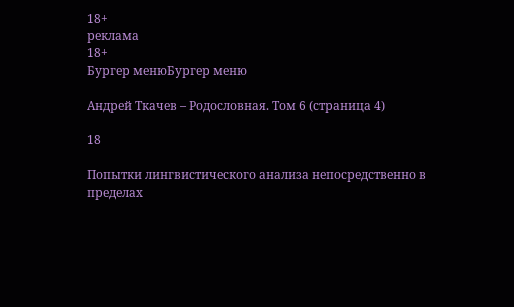18+
реклама
18+
Бургер менюБургер меню

Андрей Ткачев – Родословная. Том 6 (страница 4)

18

Попытки лингвистического анализа непосредственно в пределах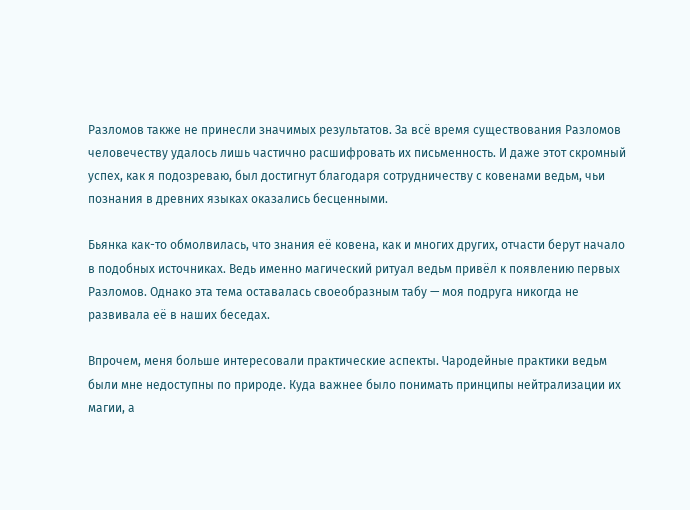Разломов также не принесли значимых результатов. За всё время существования Разломов человечеству удалось лишь частично расшифровать их письменность. И даже этот скромный успех, как я подозреваю, был достигнут благодаря сотрудничеству с ковенами ведьм, чьи познания в древних языках оказались бесценными.

Бьянка как-то обмолвилась, что знания её ковена, как и многих других, отчасти берут начало в подобных источниках. Ведь именно магический ритуал ведьм привёл к появлению первых Разломов. Однако эта тема оставалась своеобразным табу — моя подруга никогда не развивала её в наших беседах.

Впрочем, меня больше интересовали практические аспекты. Чародейные практики ведьм были мне недоступны по природе. Куда важнее было понимать принципы нейтрализации их магии, а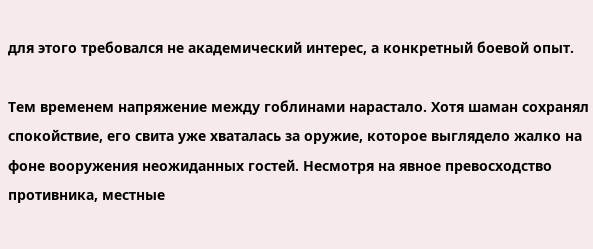для этого требовался не академический интерес, а конкретный боевой опыт.

Тем временем напряжение между гоблинами нарастало. Хотя шаман сохранял спокойствие, его свита уже хваталась за оружие, которое выглядело жалко на фоне вооружения неожиданных гостей. Несмотря на явное превосходство противника, местные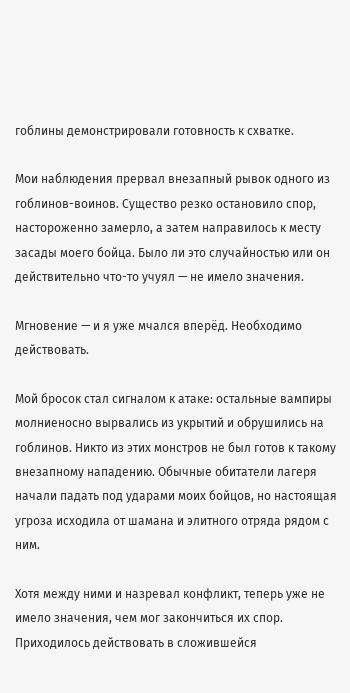гоблины демонстрировали готовность к схватке.

Мои наблюдения прервал внезапный рывок одного из гоблинов-воинов. Существо резко остановило спор, настороженно замерло, а затем направилось к месту засады моего бойца. Было ли это случайностью или он действительно что-то учуял — не имело значения.

Мгновение — и я уже мчался вперёд. Необходимо действовать.

Мой бросок стал сигналом к атаке: остальные вампиры молниеносно вырвались из укрытий и обрушились на гоблинов. Никто из этих монстров не был готов к такому внезапному нападению. Обычные обитатели лагеря начали падать под ударами моих бойцов, но настоящая угроза исходила от шамана и элитного отряда рядом с ним.

Хотя между ними и назревал конфликт, теперь уже не имело значения, чем мог закончиться их спор. Приходилось действовать в сложившейся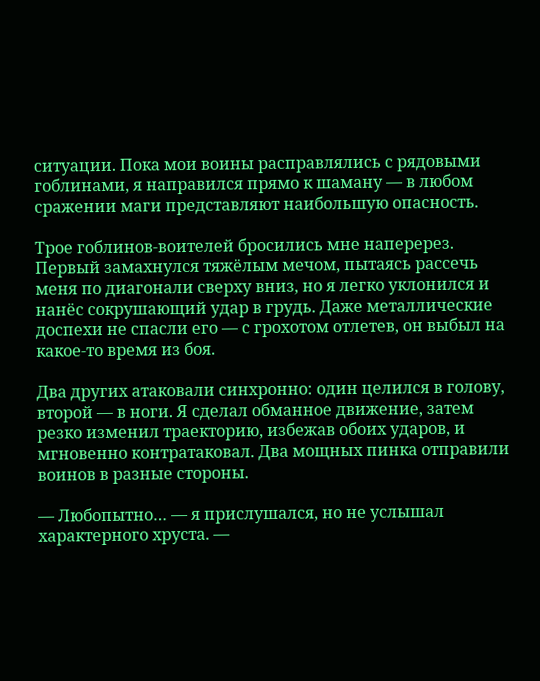ситуации. Пока мои воины расправлялись с рядовыми гоблинами, я направился прямо к шаману — в любом сражении маги представляют наибольшую опасность.

Трое гоблинов-воителей бросились мне наперерез. Первый замахнулся тяжёлым мечом, пытаясь рассечь меня по диагонали сверху вниз, но я легко уклонился и нанёс сокрушающий удар в грудь. Даже металлические доспехи не спасли его — с грохотом отлетев, он выбыл на какое-то время из боя.

Два других атаковали синхронно: один целился в голову, второй — в ноги. Я сделал обманное движение, затем резко изменил траекторию, избежав обоих ударов, и мгновенно контратаковал. Два мощных пинка отправили воинов в разные стороны.

— Любопытно… — я прислушался, но не услышал характерного хруста. —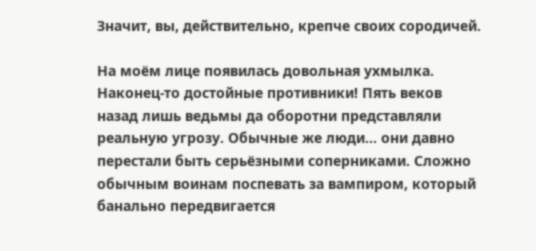Значит, вы, действительно, крепче своих сородичей.

На моём лице появилась довольная ухмылка. Наконец-то достойные противники! Пять веков назад лишь ведьмы да оборотни представляли реальную угрозу. Обычные же люди… они давно перестали быть серьёзными соперниками. Сложно обычным воинам поспевать за вампиром, который банально передвигается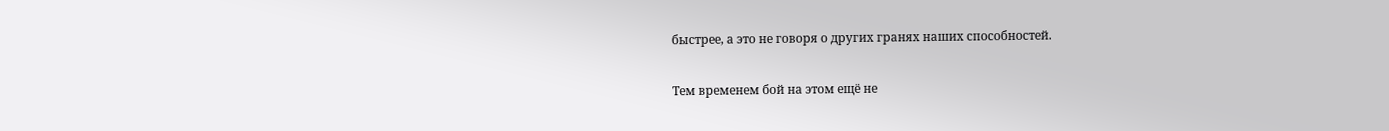быстрее, а это не говоря о других гранях наших способностей.

Тем временем бой на этом ещё не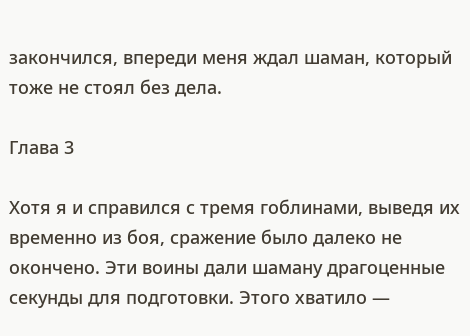закончился, впереди меня ждал шаман, который тоже не стоял без дела.

Глава 3

Хотя я и справился с тремя гоблинами, выведя их временно из боя, сражение было далеко не окончено. Эти воины дали шаману драгоценные секунды для подготовки. Этого хватило —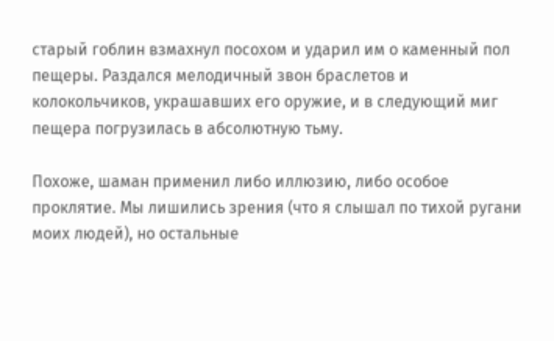старый гоблин взмахнул посохом и ударил им о каменный пол пещеры. Раздался мелодичный звон браслетов и колокольчиков, украшавших его оружие, и в следующий миг пещера погрузилась в абсолютную тьму.

Похоже, шаман применил либо иллюзию, либо особое проклятие. Мы лишились зрения (что я слышал по тихой ругани моих людей), но остальные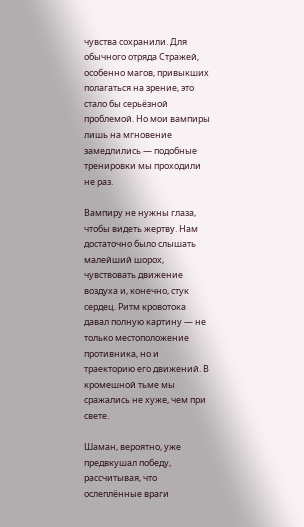чувства сохранили. Для обычного отряда Стражей, особенно магов, привыкших полагаться на зрение, это стало бы серьёзной проблемой. Но мои вампиры лишь на мгновение замедлились — подобные тренировки мы проходили не раз.

Вампиру не нужны глаза, чтобы видеть жертву. Нам достаточно было слышать малейший шорох, чувствовать движение воздуха и, конечно, стук сердец. Ритм кровотока давал полную картину — не только местоположение противника, но и траекторию его движений. В кромешной тьме мы сражались не хуже, чем при свете.

Шаман, вероятно, уже предвкушал победу, рассчитывая, что ослеплённые враги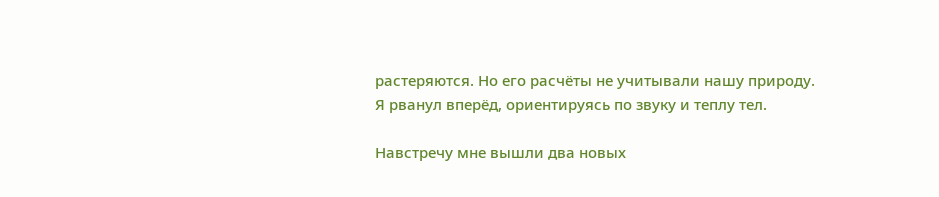растеряются. Но его расчёты не учитывали нашу природу. Я рванул вперёд, ориентируясь по звуку и теплу тел.

Навстречу мне вышли два новых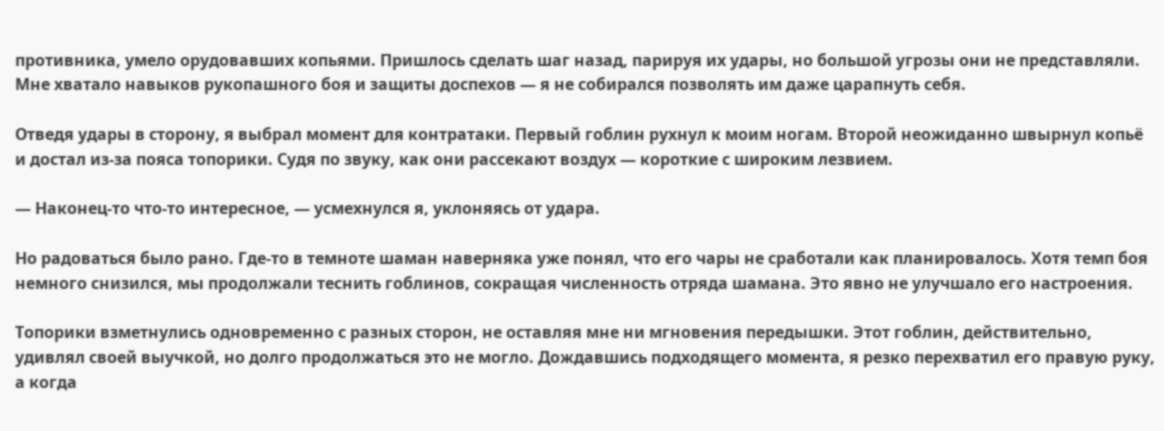противника, умело орудовавших копьями. Пришлось сделать шаг назад, парируя их удары, но большой угрозы они не представляли. Мне хватало навыков рукопашного боя и защиты доспехов — я не собирался позволять им даже царапнуть себя.

Отведя удары в сторону, я выбрал момент для контратаки. Первый гоблин рухнул к моим ногам. Второй неожиданно швырнул копьё и достал из-за пояса топорики. Судя по звуку, как они рассекают воздух — короткие с широким лезвием.

— Наконец-то что-то интересное, — усмехнулся я, уклоняясь от удара.

Но радоваться было рано. Где-то в темноте шаман наверняка уже понял, что его чары не сработали как планировалось. Хотя темп боя немного снизился, мы продолжали теснить гоблинов, сокращая численность отряда шамана. Это явно не улучшало его настроения.

Топорики взметнулись одновременно с разных сторон, не оставляя мне ни мгновения передышки. Этот гоблин, действительно, удивлял своей выучкой, но долго продолжаться это не могло. Дождавшись подходящего момента, я резко перехватил его правую руку, а когда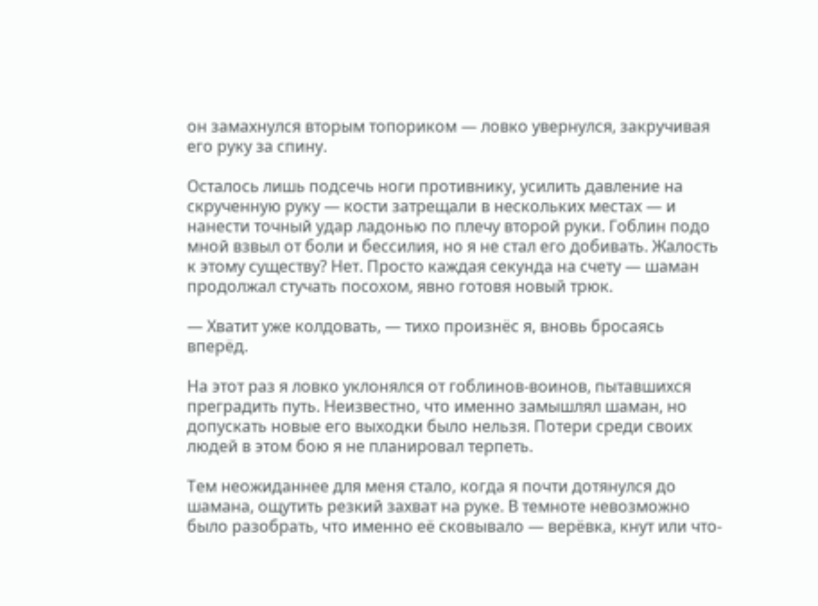он замахнулся вторым топориком — ловко увернулся, закручивая его руку за спину.

Осталось лишь подсечь ноги противнику, усилить давление на скрученную руку — кости затрещали в нескольких местах — и нанести точный удар ладонью по плечу второй руки. Гоблин подо мной взвыл от боли и бессилия, но я не стал его добивать. Жалость к этому существу? Нет. Просто каждая секунда на счету — шаман продолжал стучать посохом, явно готовя новый трюк.

— Хватит уже колдовать, — тихо произнёс я, вновь бросаясь вперёд.

На этот раз я ловко уклонялся от гоблинов-воинов, пытавшихся преградить путь. Неизвестно, что именно замышлял шаман, но допускать новые его выходки было нельзя. Потери среди своих людей в этом бою я не планировал терпеть.

Тем неожиданнее для меня стало, когда я почти дотянулся до шамана, ощутить резкий захват на руке. В темноте невозможно было разобрать, что именно её сковывало — верёвка, кнут или что-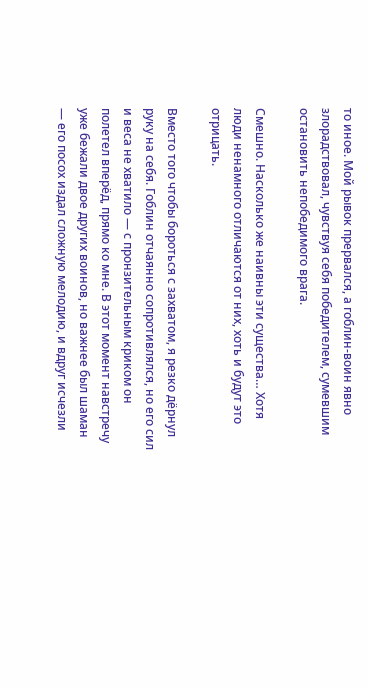то иное. Мой рывок прервался, а гоблин-воин явно злорадствовал, чувствуя себя победителем, сумевшим остановить непобедимого врага.

Смешно. Насколько же наивны эти существа… Хотя люди ненамного отличаются от них, хоть и будут это отрицать.

Вместо того чтобы бороться с захватом, я резко дёрнул руку на себя. Гоблин отчаянно сопротивлялся, но его сил и веса не хватило — с пронзительным криком он полетел вперёд, прямо ко мне. В этот момент навстречу уже бежали двое других воинов, но важнее был шаман — его посох издал сложную мелодию, и вдруг исчезли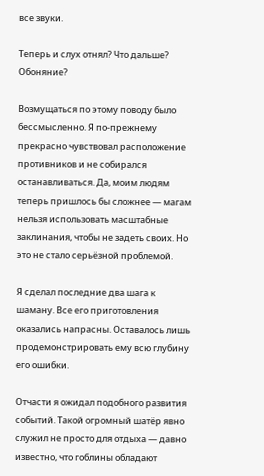все звуки.

Теперь и слух отнял? Что дальше? Обоняние?

Возмущаться по этому поводу было бессмысленно. Я по-прежнему прекрасно чувствовал расположение противников и не собирался останавливаться. Да, моим людям теперь пришлось бы сложнее — магам нельзя использовать масштабные заклинания, чтобы не задеть своих. Но это не стало серьёзной проблемой.

Я сделал последние два шага к шаману. Все его приготовления оказались напрасны. Оставалось лишь продемонстрировать ему всю глубину его ошибки.

Отчасти я ожидал подобного развития событий. Такой огромный шатёр явно служил не просто для отдыха — давно известно, что гоблины обладают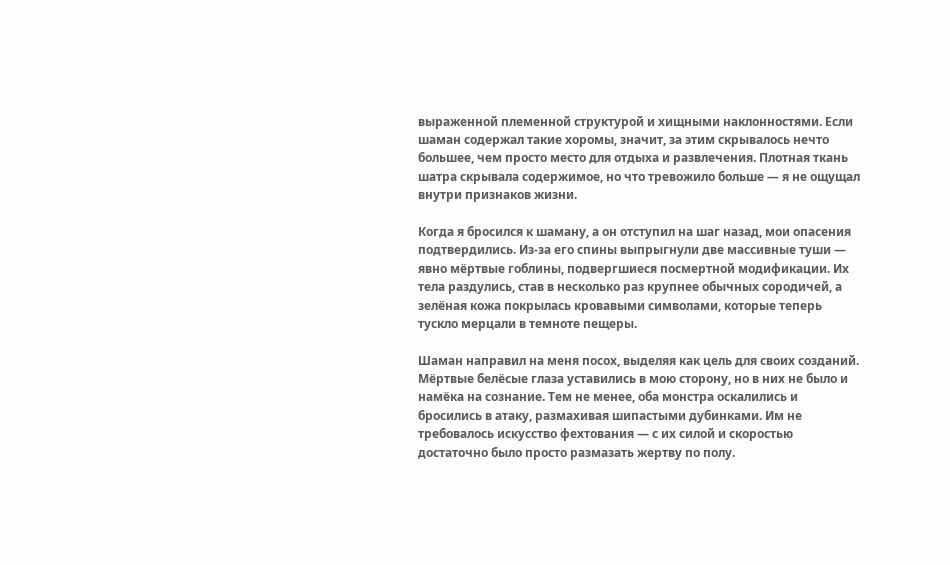выраженной племенной структурой и хищными наклонностями. Если шаман содержал такие хоромы, значит, за этим скрывалось нечто большее, чем просто место для отдыха и развлечения. Плотная ткань шатра скрывала содержимое, но что тревожило больше — я не ощущал внутри признаков жизни.

Когда я бросился к шаману, а он отступил на шаг назад, мои опасения подтвердились. Из-за его спины выпрыгнули две массивные туши — явно мёртвые гоблины, подвергшиеся посмертной модификации. Их тела раздулись, став в несколько раз крупнее обычных сородичей, а зелёная кожа покрылась кровавыми символами, которые теперь тускло мерцали в темноте пещеры.

Шаман направил на меня посох, выделяя как цель для своих созданий. Мёртвые белёсые глаза уставились в мою сторону, но в них не было и намёка на сознание. Тем не менее, оба монстра оскалились и бросились в атаку, размахивая шипастыми дубинками. Им не требовалось искусство фехтования — с их силой и скоростью достаточно было просто размазать жертву по полу.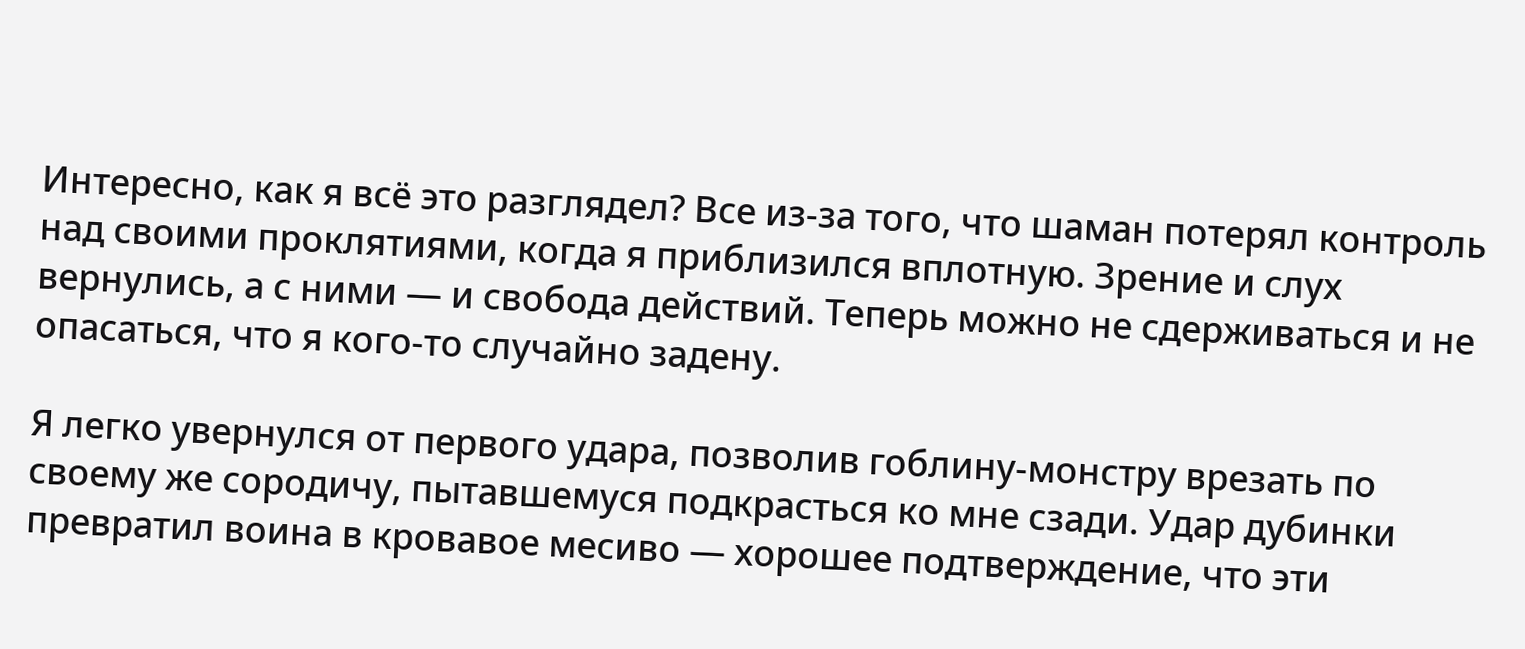Интересно, как я всё это разглядел? Все из-за того, что шаман потерял контроль над своими проклятиями, когда я приблизился вплотную. Зрение и слух вернулись, а с ними — и свобода действий. Теперь можно не сдерживаться и не опасаться, что я кого-то случайно задену.

Я легко увернулся от первого удара, позволив гоблину-монстру врезать по своему же сородичу, пытавшемуся подкрасться ко мне сзади. Удар дубинки превратил воина в кровавое месиво — хорошее подтверждение, что эти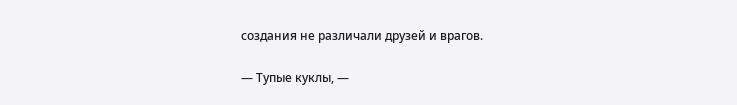создания не различали друзей и врагов.

— Тупые куклы, —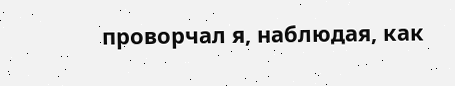проворчал я, наблюдая, как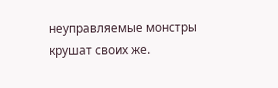неуправляемые монстры крушат своих же.